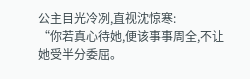公主目光冷冽,直视沈惊寒:
“你若真心待她,便该事事周全,不让她受半分委屈。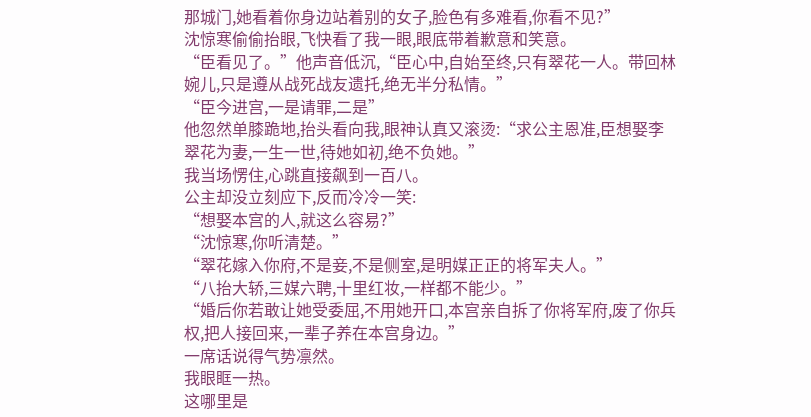那城门,她看着你身边站着别的女子,脸色有多难看,你看不见?”
沈惊寒偷偷抬眼,飞快看了我一眼,眼底带着歉意和笑意。
“臣看见了。”他声音低沉,“臣心中,自始至终,只有翠花一人。带回林婉儿,只是遵从战死战友遗托,绝无半分私情。”
“臣今进宫,一是请罪,二是”
他忽然单膝跪地,抬头看向我,眼神认真又滚烫:“求公主恩准,臣想娶李翠花为妻,一生一世,待她如初,绝不负她。”
我当场愣住,心跳直接飙到一百八。
公主却没立刻应下,反而冷冷一笑:
“想娶本宫的人,就这么容易?”
“沈惊寒,你听清楚。”
“翠花嫁入你府,不是妾,不是侧室,是明媒正正的将军夫人。”
“八抬大轿,三媒六聘,十里红妆,一样都不能少。”
“婚后你若敢让她受委屈,不用她开口,本宫亲自拆了你将军府,废了你兵权,把人接回来,一辈子养在本宫身边。”
一席话说得气势凛然。
我眼眶一热。
这哪里是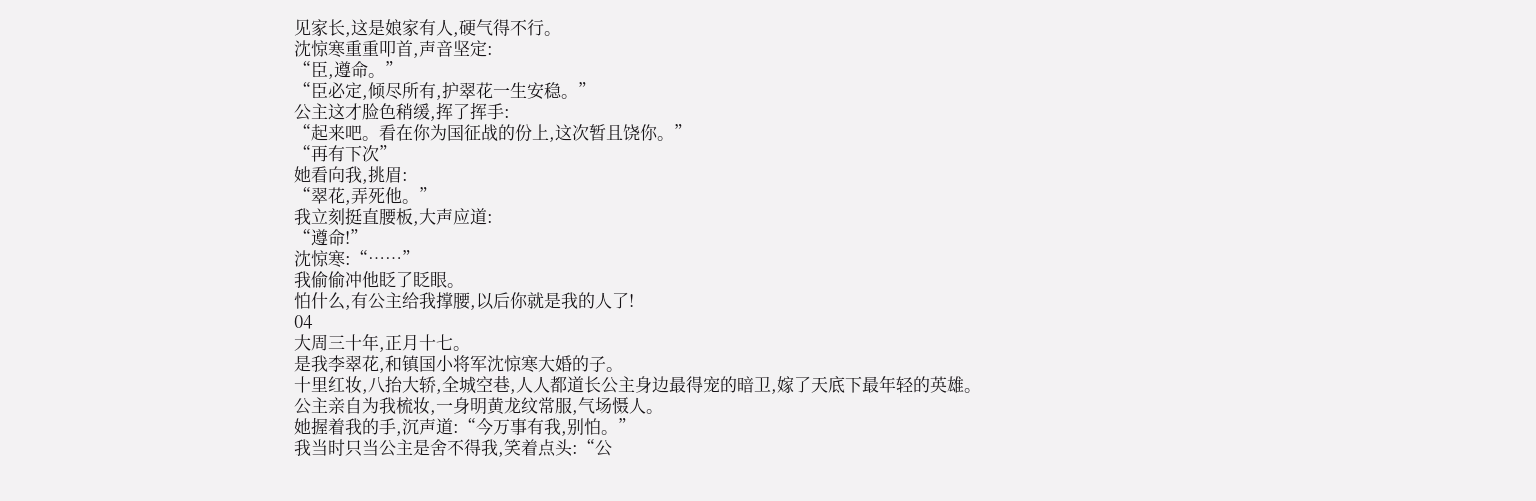见家长,这是娘家有人,硬气得不行。
沈惊寒重重叩首,声音坚定:
“臣,遵命。”
“臣必定,倾尽所有,护翠花一生安稳。”
公主这才脸色稍缓,挥了挥手:
“起来吧。看在你为国征战的份上,这次暂且饶你。”
“再有下次”
她看向我,挑眉:
“翠花,弄死他。”
我立刻挺直腰板,大声应道:
“遵命!”
沈惊寒:“……”
我偷偷冲他眨了眨眼。
怕什么,有公主给我撑腰,以后你就是我的人了!
04
大周三十年,正月十七。
是我李翠花,和镇国小将军沈惊寒大婚的子。
十里红妆,八抬大轿,全城空巷,人人都道长公主身边最得宠的暗卫,嫁了天底下最年轻的英雄。
公主亲自为我梳妆,一身明黄龙纹常服,气场慑人。
她握着我的手,沉声道:“今万事有我,别怕。”
我当时只当公主是舍不得我,笑着点头:“公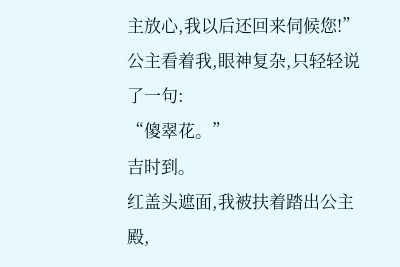主放心,我以后还回来伺候您!”
公主看着我,眼神复杂,只轻轻说了一句:
“傻翠花。”
吉时到。
红盖头遮面,我被扶着踏出公主殿,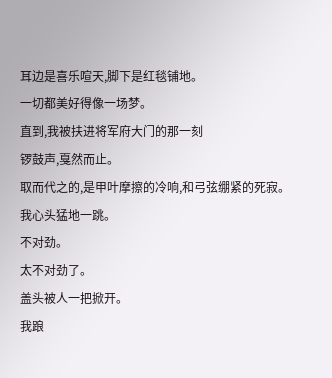耳边是喜乐喧天,脚下是红毯铺地。
一切都美好得像一场梦。
直到,我被扶进将军府大门的那一刻
锣鼓声,戛然而止。
取而代之的,是甲叶摩擦的冷响,和弓弦绷紧的死寂。
我心头猛地一跳。
不对劲。
太不对劲了。
盖头被人一把掀开。
我踉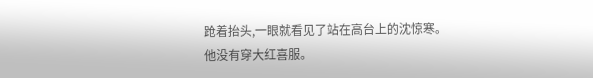跄着抬头,一眼就看见了站在高台上的沈惊寒。
他没有穿大红喜服。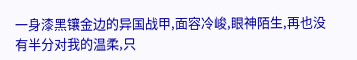一身漆黑镶金边的异国战甲,面容冷峻,眼神陌生,再也没有半分对我的温柔,只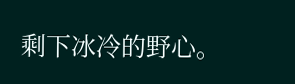剩下冰冷的野心。